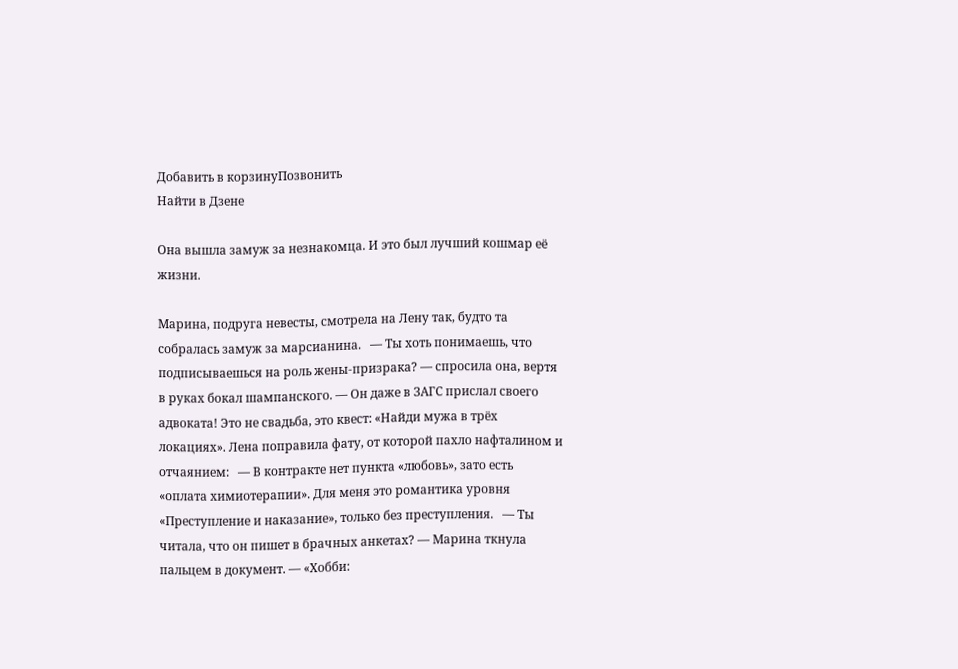Добавить в корзинуПозвонить
Найти в Дзене

Она вышла замуж за незнакомца. И это был лучший кошмар её жизни.

Марина, подруга невесты, смотрела на Лену так, будто та собралась замуж за марсианина.   — Ты хоть понимаешь, что подписываешься на роль жены-призрака? — спросила она, вертя в руках бокал шампанского. — Он даже в ЗАГС прислал своего адвоката! Это не свадьба, это квест: «Найди мужа в трёх локациях». Лена поправила фату, от которой пахло нафталином и отчаянием:   — В контракте нет пункта «любовь», зато есть «оплата химиотерапии». Для меня это романтика уровня «Преступление и наказание», только без преступления.   — Ты читала, что он пишет в брачных анкетах? — Марина ткнула пальцем в документ. — «Хобби: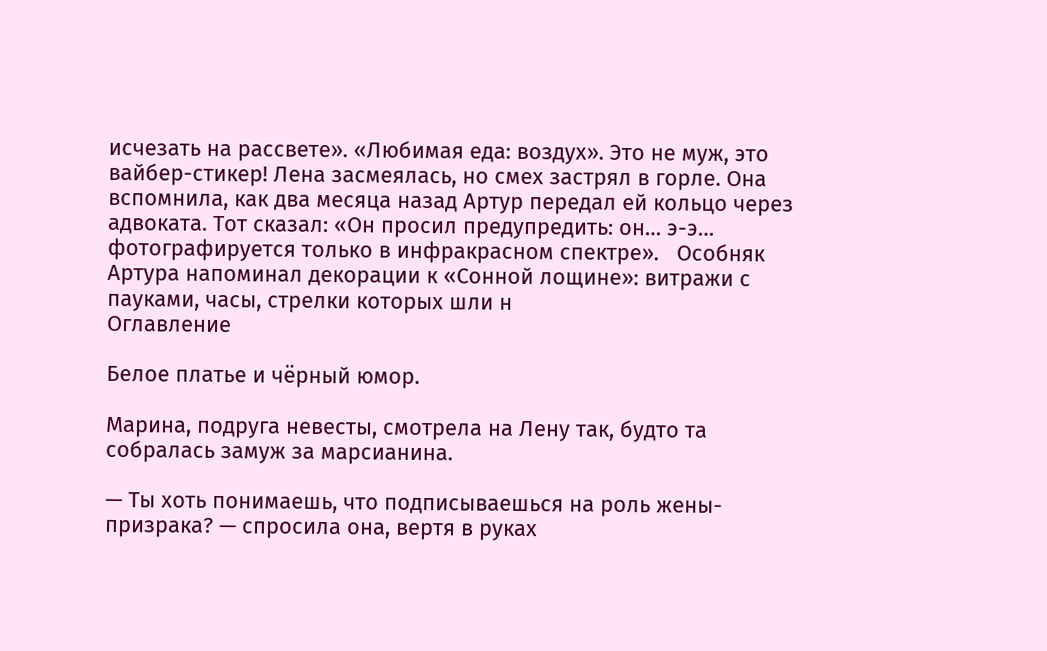исчезать на рассвете». «Любимая еда: воздух». Это не муж, это вайбер-стикер! Лена засмеялась, но смех застрял в горле. Она вспомнила, как два месяца назад Артур передал ей кольцо через адвоката. Тот сказал: «Он просил предупредить: он… э-э… фотографируется только в инфракрасном спектре».   Особняк Артура напоминал декорации к «Сонной лощине»: витражи с пауками, часы, стрелки которых шли н
Оглавление

Белое платье и чёрный юмор.

Марина, подруга невесты, смотрела на Лену так, будто та собралась замуж за марсианина.

— Ты хоть понимаешь, что подписываешься на роль жены-призрака? — спросила она, вертя в руках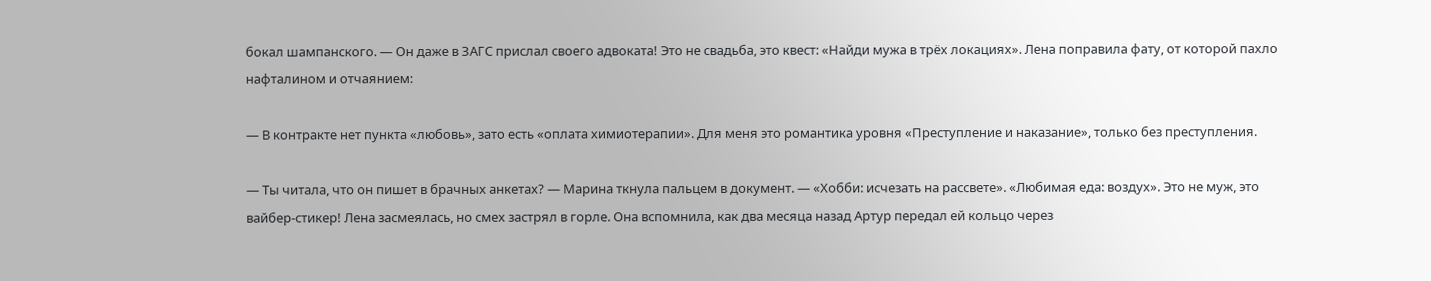бокал шампанского. — Он даже в ЗАГС прислал своего адвоката! Это не свадьба, это квест: «Найди мужа в трёх локациях». Лена поправила фату, от которой пахло нафталином и отчаянием:

— В контракте нет пункта «любовь», зато есть «оплата химиотерапии». Для меня это романтика уровня «Преступление и наказание», только без преступления.

— Ты читала, что он пишет в брачных анкетах? — Марина ткнула пальцем в документ. — «Хобби: исчезать на рассвете». «Любимая еда: воздух». Это не муж, это вайбер-стикер! Лена засмеялась, но смех застрял в горле. Она вспомнила, как два месяца назад Артур передал ей кольцо через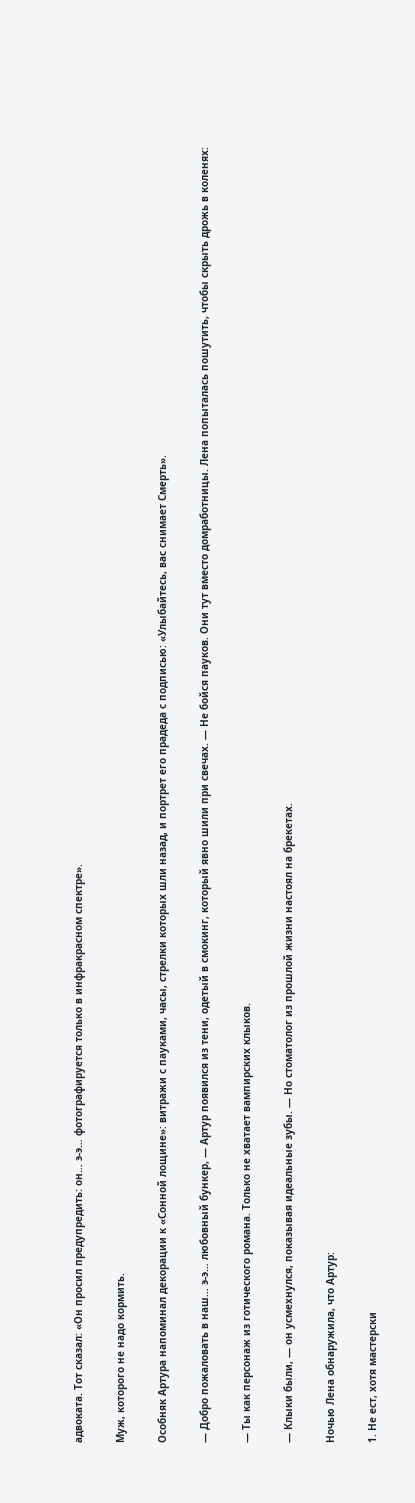адвоката. Тот сказал: «Он просил предупредить: он… э-э… фотографируется только в инфракрасном спектре».

Муж, которого не надо кормить.

Особняк Артура напоминал декорации к «Сонной лощине»: витражи с пауками, часы, стрелки которых шли назад, и портрет его прадеда с подписью: «Улыбайтесь, вас снимает Смерть».

— Добро пожаловать в наш… э-э… любовный бункер, — Артур появился из тени, одетый в смокинг, который явно шили при свечах. — Не бойся пауков. Они тут вместо домработницы. Лена попыталась пошутить, чтобы скрыть дрожь в коленях:

— Ты как персонаж из готического романа. Только не хватает вампирских клыков.

— Клыки были, — он усмехнулся, показывая идеальные зубы. — Но стоматолог из прошлой жизни настоял на брекетах.

Ночью Лена обнаружила, что Артур:

1. Не ест, хотя мастерски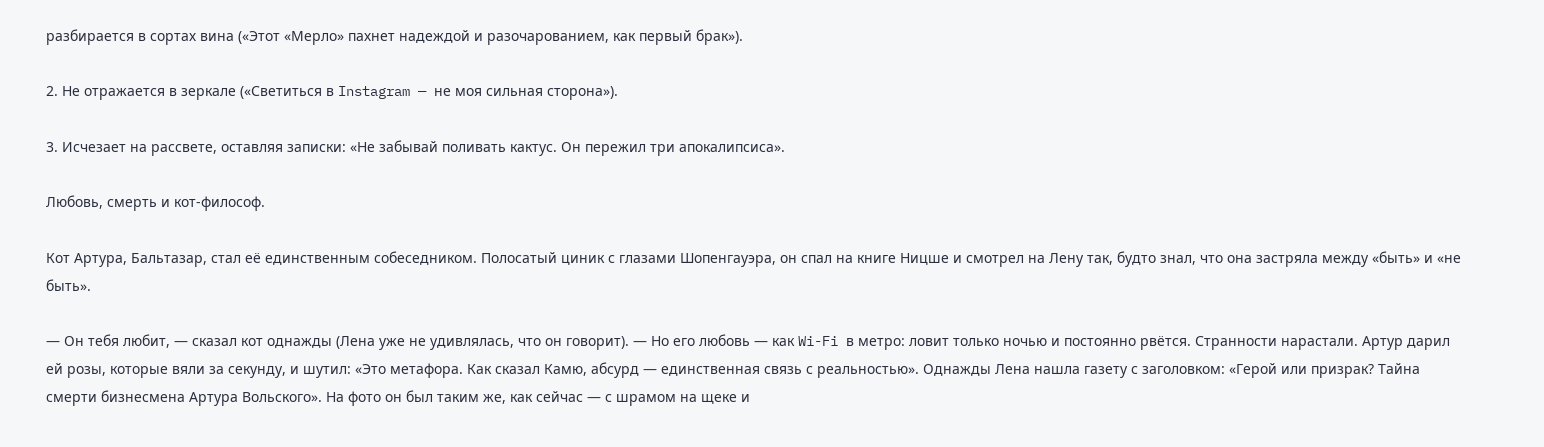разбирается в сортах вина («Этот «Мерло» пахнет надеждой и разочарованием, как первый брак»).

2. Не отражается в зеркале («Светиться в Instagram — не моя сильная сторона»).

3. Исчезает на рассвете, оставляя записки: «Не забывай поливать кактус. Он пережил три апокалипсиса».

Любовь, смерть и кот-философ.

Кот Артура, Бальтазар, стал её единственным собеседником. Полосатый циник с глазами Шопенгауэра, он спал на книге Ницше и смотрел на Лену так, будто знал, что она застряла между «быть» и «не быть».

— Он тебя любит, — сказал кот однажды (Лена уже не удивлялась, что он говорит). — Но его любовь — как Wi-Fi в метро: ловит только ночью и постоянно рвётся. Странности нарастали. Артур дарил ей розы, которые вяли за секунду, и шутил: «Это метафора. Как сказал Камю, абсурд — единственная связь с реальностью». Однажды Лена нашла газету с заголовком: «Герой или призрак? Тайна смерти бизнесмена Артура Вольского». На фото он был таким же, как сейчас — с шрамом на щеке и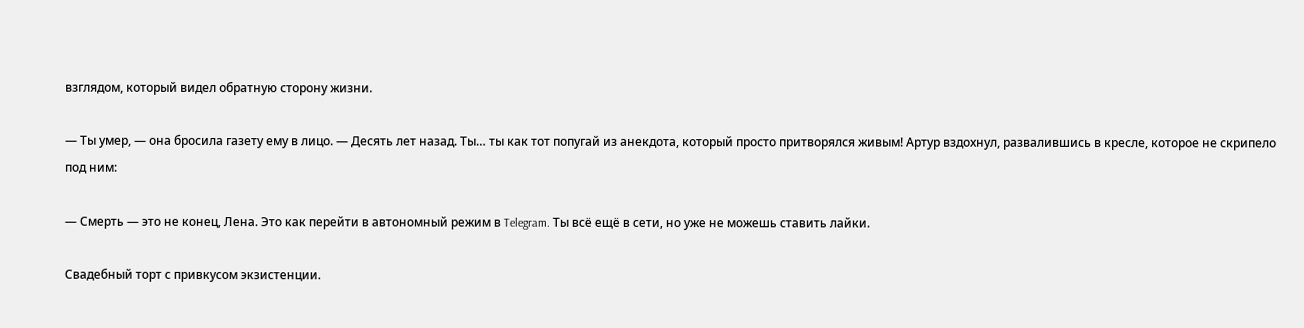взглядом, который видел обратную сторону жизни.

— Ты умер, — она бросила газету ему в лицо. — Десять лет назад. Ты… ты как тот попугай из анекдота, который просто притворялся живым! Артур вздохнул, развалившись в кресле, которое не скрипело под ним:

— Смерть — это не конец, Лена. Это как перейти в автономный режим в Telegram. Ты всё ещё в сети, но уже не можешь ставить лайки.

Свадебный торт с привкусом экзистенции.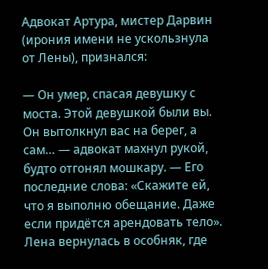Адвокат Артура, мистер Дарвин (ирония имени не ускользнула от Лены), признался:

— Он умер, спасая девушку с моста. Этой девушкой были вы. Он вытолкнул вас на берег, а сам… — адвокат махнул рукой, будто отгонял мошкару. — Его последние слова: «Скажите ей, что я выполню обещание. Даже если придётся арендовать тело». Лена вернулась в особняк, где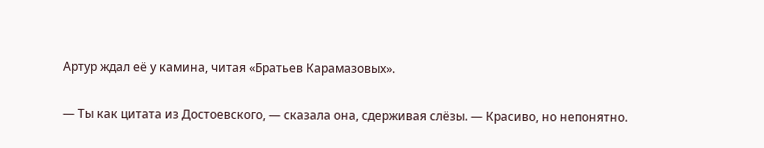Артур ждал её у камина, читая «Братьев Карамазовых».

— Ты как цитата из Достоевского, — сказала она, сдерживая слёзы. — Красиво, но непонятно.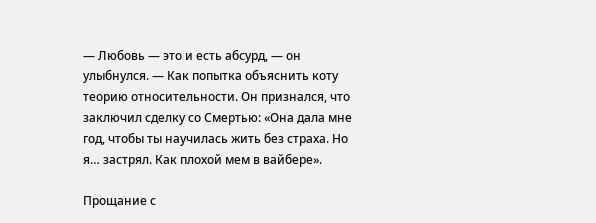— Любовь — это и есть абсурд, — он улыбнулся. — Как попытка объяснить коту теорию относительности. Он признался, что заключил сделку со Смертью: «Она дала мне год, чтобы ты научилась жить без страха. Но я… застрял. Как плохой мем в вайбере».

Прощание с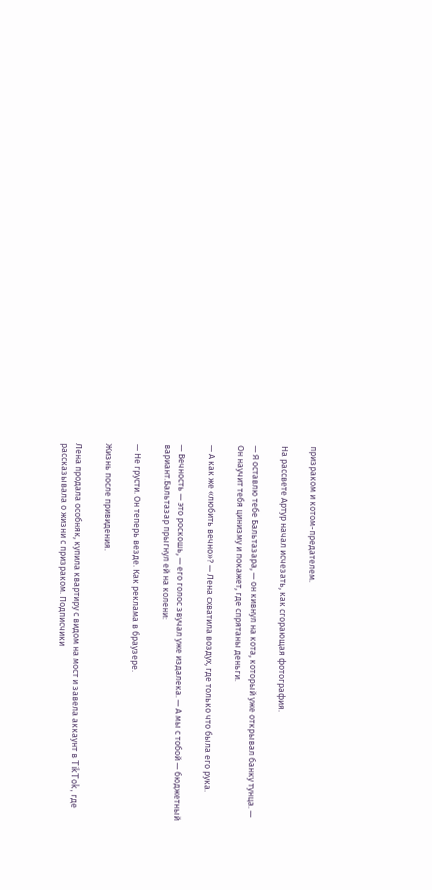призраком и котом-предателем.

На рассвете Артур начал исчезать, как сгорающая фотография.

— Я оставлю тебе Бальтазара, — он кивнул на кота, который уже открывал банку тунца. — Он научит тебя цинизму и покажет, где спрятаны деньги.

— А как же «любить вечно»? — Лена схватила воздух, где только что была его рука.

— Вечность — это роскошь, — его голос звучал уже издалека. — А мы с тобой — бюджетный вариант.Бальтазар прыгнул ей на колени:

— Не грусти. Он теперь везде. Как реклама в браузере.

Жизнь после привидения.

Лена продала особняк, купила квартиру с видом на мост и завела аккаунт в TikTok, где рассказывала о жизни с призраком. Подписчики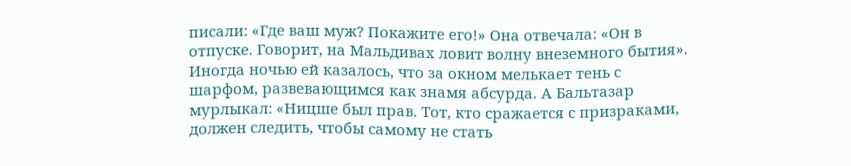писали: «Где ваш муж? Покажите его!» Она отвечала: «Он в отпуске. Говорит, на Мальдивах ловит волну внеземного бытия». Иногда ночью ей казалось, что за окном мелькает тень с шарфом, развевающимся как знамя абсурда. А Бальтазар мурлыкал: «Ницше был прав. Тот, кто сражается с призраками, должен следить, чтобы самому не стать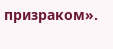призраком».